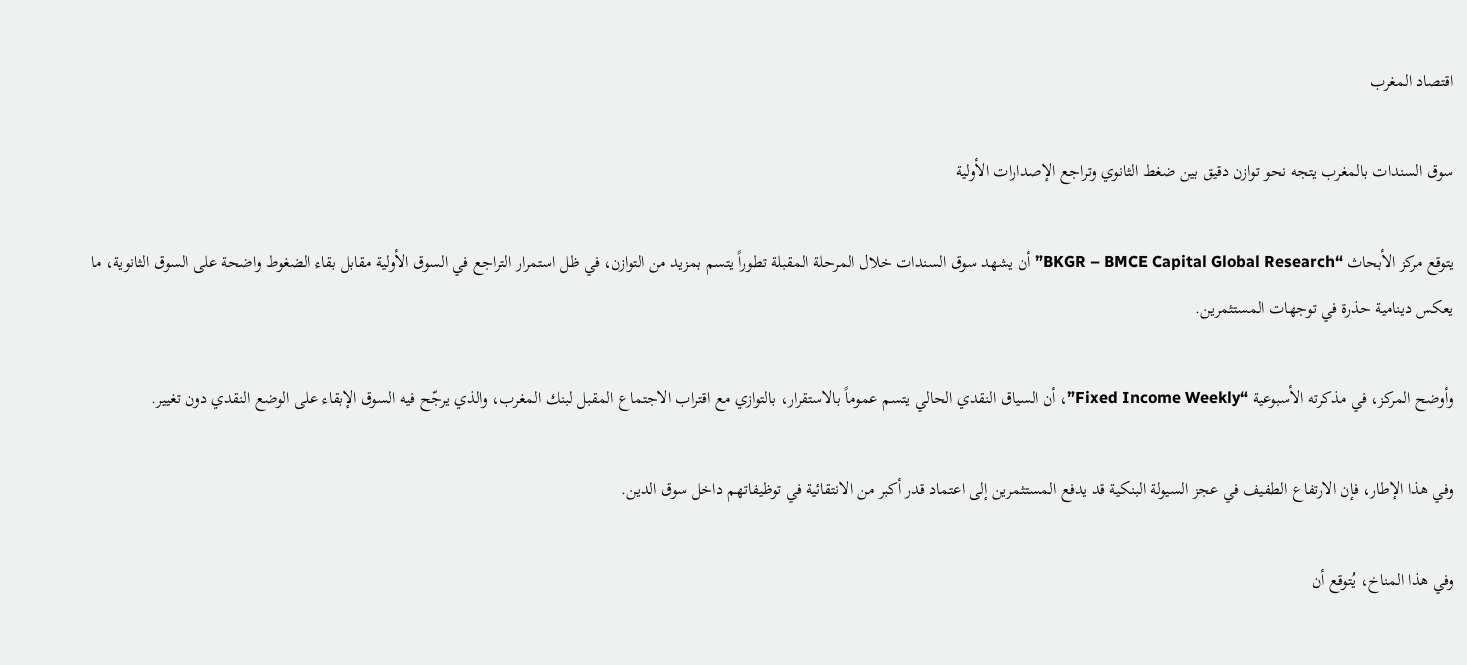اقتصاد المغرب

سوق السندات بالمغرب يتجه نحو توازن دقيق بين ضغط الثانوي وتراجع الإصدارات الأولية

يتوقع مركز الأبحاث “BKGR – BMCE Capital Global Research” أن يشهد سوق السندات خلال المرحلة المقبلة تطوراً يتسم بمزيد من التوازن، في ظل استمرار التراجع في السوق الأولية مقابل بقاء الضغوط واضحة على السوق الثانوية، ما يعكس دينامية حذرة في توجهات المستثمرين.

وأوضح المركز، في مذكرته الأسبوعية “Fixed Income Weekly”، أن السياق النقدي الحالي يتسم عموماً بالاستقرار، بالتوازي مع اقتراب الاجتماع المقبل لبنك المغرب، والذي يرجّح فيه السوق الإبقاء على الوضع النقدي دون تغيير.

وفي هذا الإطار، فإن الارتفاع الطفيف في عجز السيولة البنكية قد يدفع المستثمرين إلى اعتماد قدر أكبر من الانتقائية في توظيفاتهم داخل سوق الدين.

وفي هذا المناخ، يُتوقع أن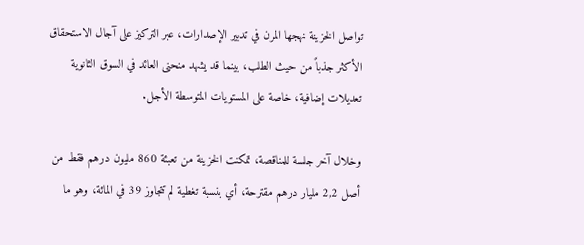تواصل الخزينة نهجها المرن في تدبير الإصدارات، عبر التركيز على آجال الاستحقاق الأكثر جذباً من حيث الطلب، بينما قد يشهد منحنى العائد في السوق الثانوية تعديلات إضافية، خاصة على المستويات المتوسطة الأجل.

وخلال آخر جلسة للمناقصة، تمكنت الخزينة من تعبئة 860 مليون درهم فقط من أصل 2,2 مليار درهم مقترحة، أي بنسبة تغطية لم تتجاوز 39 في المائة، وهو ما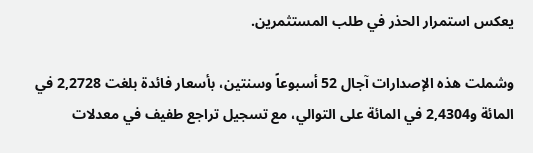يعكس استمرار الحذر في طلب المستثمرين.

وشملت هذه الإصدارات آجال 52 أسبوعاً وسنتين، بأسعار فائدة بلغت 2,2728 في المائة و2,4304 في المائة على التوالي، مع تسجيل تراجع طفيف في معدلات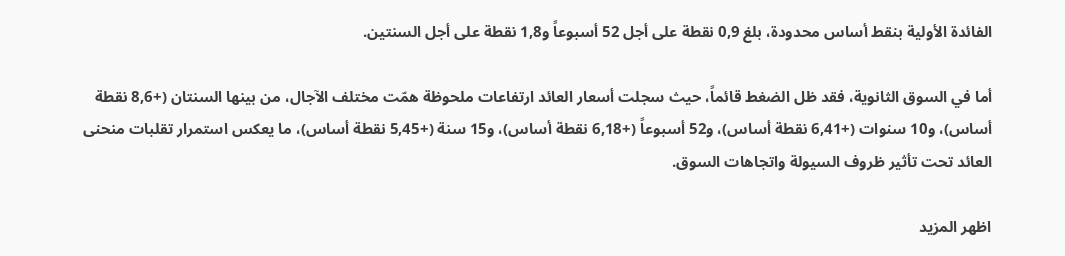الفائدة الأولية بنقط أساس محدودة، بلغ 0,9 نقطة على أجل 52 أسبوعاً و1,8 نقطة على أجل السنتين.

أما في السوق الثانوية، فقد ظل الضغط قائماً، حيث سجلت أسعار العائد ارتفاعات ملحوظة همّت مختلف الآجال، من بينها السنتان (+8,6 نقطة أساس)، و10 سنوات (+6,41 نقطة أساس)، و52 أسبوعاً (+6,18 نقطة أساس)، و15 سنة (+5,45 نقطة أساس)، ما يعكس استمرار تقلبات منحنى العائد تحت تأثير ظروف السيولة واتجاهات السوق.

اظهر المزيد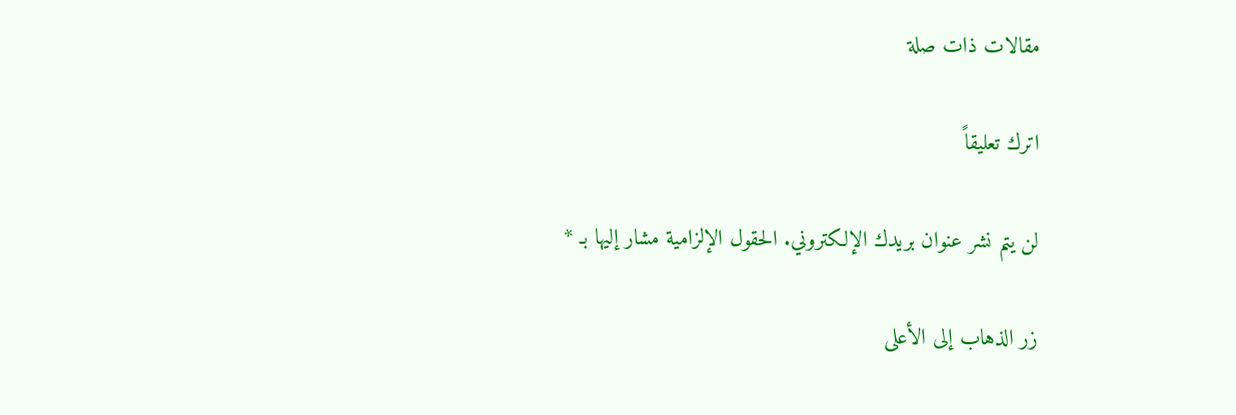مقالات ذات صلة

اترك تعليقاً

لن يتم نشر عنوان بريدك الإلكتروني. الحقول الإلزامية مشار إليها بـ *

زر الذهاب إلى الأعلى